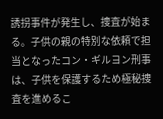誘拐事件が発生し、捜査が始まる。子供の親の特別な依頼で担当となったコン・ギルヨン刑事は、子供を保護するため極秘捜査を進めるこ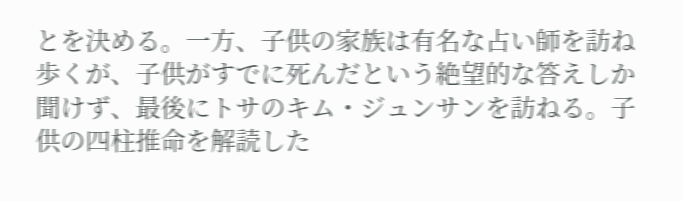とを決める。一方、子供の家族は有名な占い師を訪ね歩くが、子供がすでに死んだという絶望的な答えしか聞けず、最後にトサのキム・ジュンサンを訪ねる。子供の四柱推命を解読した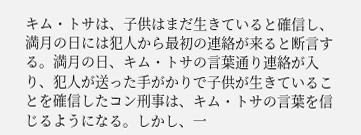キム・トサは、子供はまだ生きていると確信し、満月の日には犯人から最初の連絡が来ると断言する。満月の日、キム・トサの言葉通り連絡が入り、犯人が送った手がかりで子供が生きていることを確信したコン刑事は、キム・トサの言葉を信じるようになる。しかし、一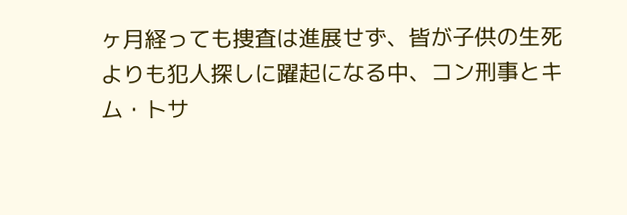ヶ月経っても捜査は進展せず、皆が子供の生死よりも犯人探しに躍起になる中、コン刑事とキム・トサ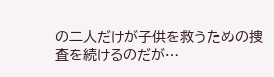の二人だけが子供を救うための捜査を続けるのだが…